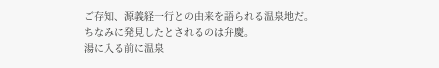ご存知、源義経一行との由来を語られる温泉地だ。
ちなみに発見したとされるのは弁慶。
湯に入る前に温泉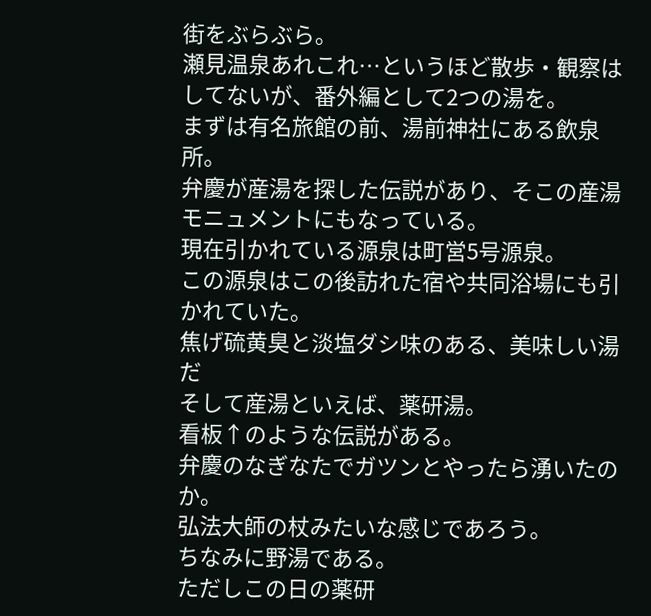街をぶらぶら。
瀬見温泉あれこれ…というほど散歩・観察はしてないが、番外編として2つの湯を。
まずは有名旅館の前、湯前神社にある飲泉所。
弁慶が産湯を探した伝説があり、そこの産湯モニュメントにもなっている。
現在引かれている源泉は町営5号源泉。
この源泉はこの後訪れた宿や共同浴場にも引かれていた。
焦げ硫黄臭と淡塩ダシ味のある、美味しい湯だ
そして産湯といえば、薬研湯。
看板↑のような伝説がある。
弁慶のなぎなたでガツンとやったら湧いたのか。
弘法大師の杖みたいな感じであろう。
ちなみに野湯である。
ただしこの日の薬研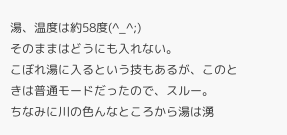湯、温度は約58度(^_^;)
そのままはどうにも入れない。
こぼれ湯に入るという技もあるが、このときは普通モードだったので、スルー。
ちなみに川の色んなところから湯は湧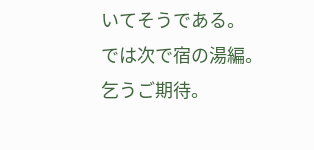いてそうである。
では次で宿の湯編。
乞うご期待。